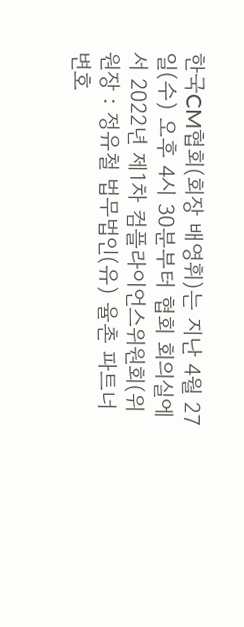한국CM협회(회장 배영휘)는 지난 4월 27일(수) 오후 4시 30분부터 협회 회의실에서 2022년 제1차 컴플라이언스위원회(위원장 : 정유철 법무법인(유) 율촌 파트너 변호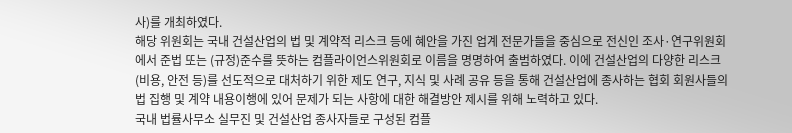사)를 개최하였다.
해당 위원회는 국내 건설산업의 법 및 계약적 리스크 등에 혜안을 가진 업계 전문가들을 중심으로 전신인 조사·연구위원회에서 준법 또는 (규정)준수를 뜻하는 컴플라이언스위원회로 이름을 명명하여 출범하였다. 이에 건설산업의 다양한 리스크(비용, 안전 등)를 선도적으로 대처하기 위한 제도 연구, 지식 및 사례 공유 등을 통해 건설산업에 종사하는 협회 회원사들의 법 집행 및 계약 내용이행에 있어 문제가 되는 사항에 대한 해결방안 제시를 위해 노력하고 있다.
국내 법률사무소 실무진 및 건설산업 종사자들로 구성된 컴플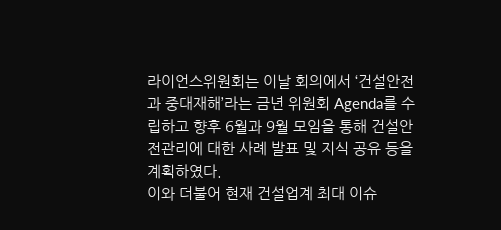라이언스위원회는 이날 회의에서 ‘건설안전과 중대재해’라는 금년 위원회 Agenda를 수립하고 향후 6월과 9월 모임을 통해 건설안전관리에 대한 사례 발표 및 지식 공유 등을 계획하였다.
이와 더불어 현재 건설업계 최대 이슈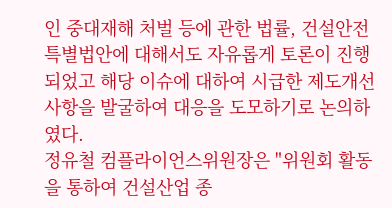인 중대재해 처벌 등에 관한 법률, 건설안전특별법안에 대해서도 자유롭게 토론이 진행되었고 해당 이슈에 대하여 시급한 제도개선 사항을 발굴하여 대응을 도모하기로 논의하였다.
정유철 컴플라이언스위원장은 "위원회 활동을 통하여 건설산업 종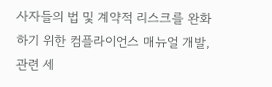사자들의 법 및 계약적 리스크를 완화하기 위한 컴플라이언스 매뉴얼 개발, 관련 세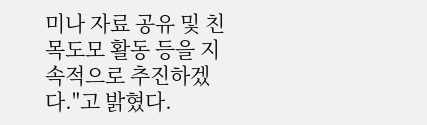미나 자료 공유 및 친목도모 활동 등을 지속적으로 추진하겠다."고 밝혔다.